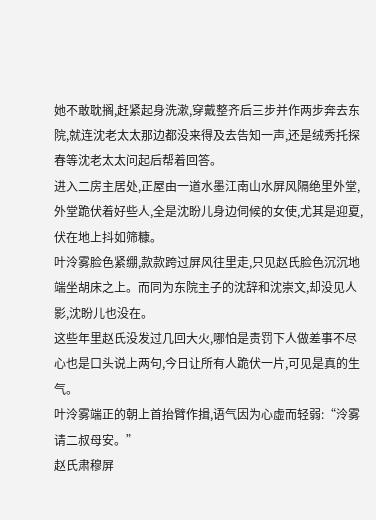她不敢耽搁,赶紧起身洗漱,穿戴整齐后三步并作两步奔去东院,就连沈老太太那边都没来得及去告知一声,还是绒秀托探春等沈老太太问起后帮着回答。
进入二房主居处,正屋由一道水墨江南山水屏风隔绝里外堂,外堂跪伏着好些人,全是沈盼儿身边伺候的女使,尤其是迎夏,伏在地上抖如筛糠。
叶泠雾脸色紧绷,款款跨过屏风往里走,只见赵氏脸色沉沉地端坐胡床之上。而同为东院主子的沈辞和沈崇文,却没见人影,沈盼儿也没在。
这些年里赵氏没发过几回大火,哪怕是责罚下人做差事不尽心也是口头说上两句,今日让所有人跪伏一片,可见是真的生气。
叶泠雾端正的朝上首抬臂作揖,语气因为心虚而轻弱:“泠雾请二叔母安。”
赵氏肃穆屏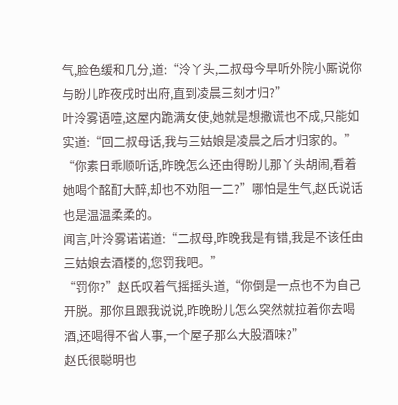气,脸色缓和几分,道:“泠丫头,二叔母今早听外院小厮说你与盼儿昨夜戌时出府,直到凌晨三刻才归?”
叶泠雾语噎,这屋内跪满女使,她就是想撒谎也不成,只能如实道:“回二叔母话,我与三姑娘是凌晨之后才归家的。”
“你素日乖顺听话,昨晚怎么还由得盼儿那丫头胡闹,看着她喝个酩酊大醉,却也不劝阻一二?”哪怕是生气,赵氏说话也是温温柔柔的。
闻言,叶泠雾诺诺道:“二叔母,昨晚我是有错,我是不该任由三姑娘去酒楼的,您罚我吧。”
“罚你?”赵氏叹着气摇摇头道,“你倒是一点也不为自己开脱。那你且跟我说说,昨晚盼儿怎么突然就拉着你去喝酒,还喝得不省人事,一个屋子那么大股酒味?”
赵氏很聪明也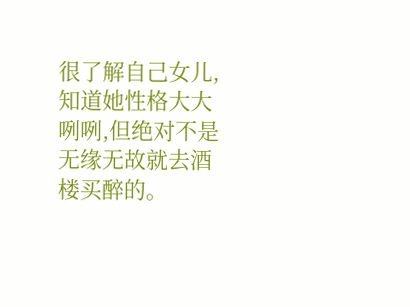很了解自己女儿,知道她性格大大咧咧,但绝对不是无缘无故就去酒楼买醉的。